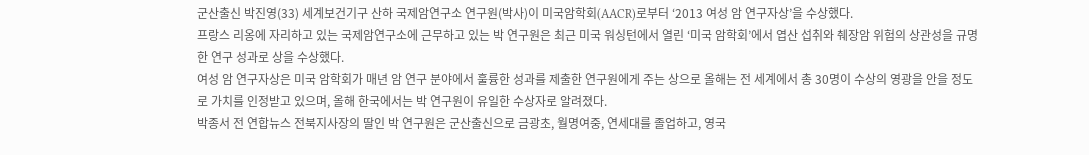군산출신 박진영(33) 세계보건기구 산하 국제암연구소 연구원(박사)이 미국암학회(AACR)로부터 ‘2013 여성 암 연구자상’을 수상했다.
프랑스 리옹에 자리하고 있는 국제암연구소에 근무하고 있는 박 연구원은 최근 미국 워싱턴에서 열린 ‘미국 암학회’에서 엽산 섭취와 췌장암 위험의 상관성을 규명한 연구 성과로 상을 수상했다.
여성 암 연구자상은 미국 암학회가 매년 암 연구 분야에서 훌륭한 성과를 제출한 연구원에게 주는 상으로 올해는 전 세계에서 총 30명이 수상의 영광을 안을 정도로 가치를 인정받고 있으며, 올해 한국에서는 박 연구원이 유일한 수상자로 알려졌다.
박종서 전 연합뉴스 전북지사장의 딸인 박 연구원은 군산출신으로 금광초, 월명여중, 연세대를 졸업하고, 영국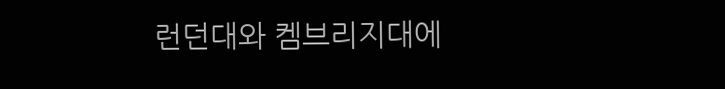런던대와 켐브리지대에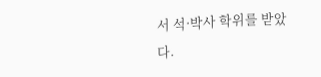서 석·박사 학위를 받았다.